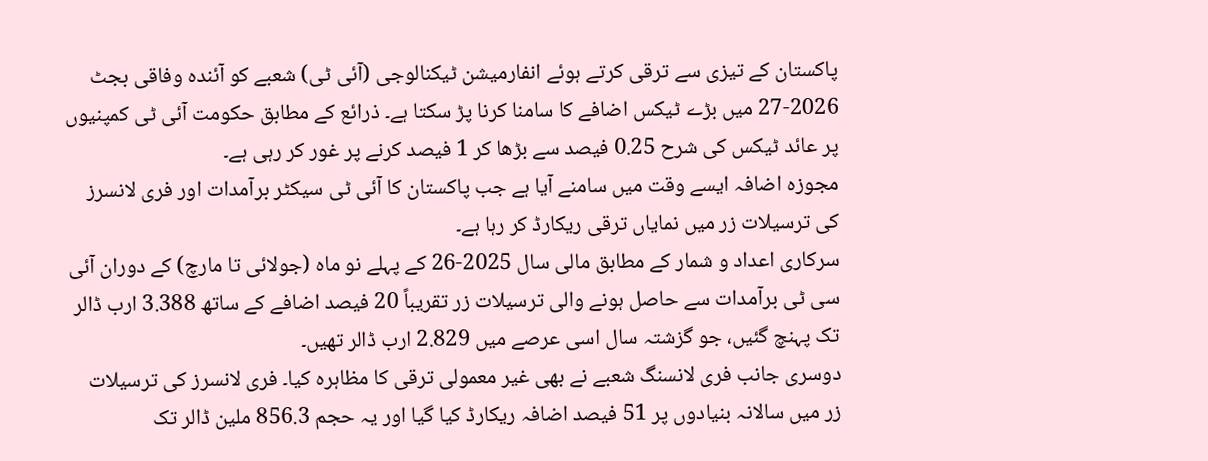پاکستان کے تیزی سے ترقی کرتے ہوئے انفارمیشن ٹیکنالوجی (آئی ٹی) شعبے کو آئندہ وفاقی بجٹ 2026-27 میں بڑے ٹیکس اضافے کا سامنا کرنا پڑ سکتا ہے۔ ذرائع کے مطابق حکومت آئی ٹی کمپنیوں پر عائد ٹیکس کی شرح 0.25 فیصد سے بڑھا کر 1 فیصد کرنے پر غور کر رہی ہے۔
مجوزہ اضافہ ایسے وقت میں سامنے آیا ہے جب پاکستان کا آئی ٹی سیکٹر برآمدات اور فری لانسرز کی ترسیلات زر میں نمایاں ترقی ریکارڈ کر رہا ہے۔
سرکاری اعداد و شمار کے مطابق مالی سال 2025-26 کے پہلے نو ماہ (جولائی تا مارچ) کے دوران آئی سی ٹی برآمدات سے حاصل ہونے والی ترسیلات زر تقریباً 20 فیصد اضافے کے ساتھ 3.388 ارب ڈالر تک پہنچ گئیں، جو گزشتہ سال اسی عرصے میں 2.829 ارب ڈالر تھیں۔
دوسری جانب فری لانسنگ شعبے نے بھی غیر معمولی ترقی کا مظاہرہ کیا۔ فری لانسرز کی ترسیلات زر میں سالانہ بنیادوں پر 51 فیصد اضافہ ریکارڈ کیا گیا اور یہ حجم 856.3 ملین ڈالر تک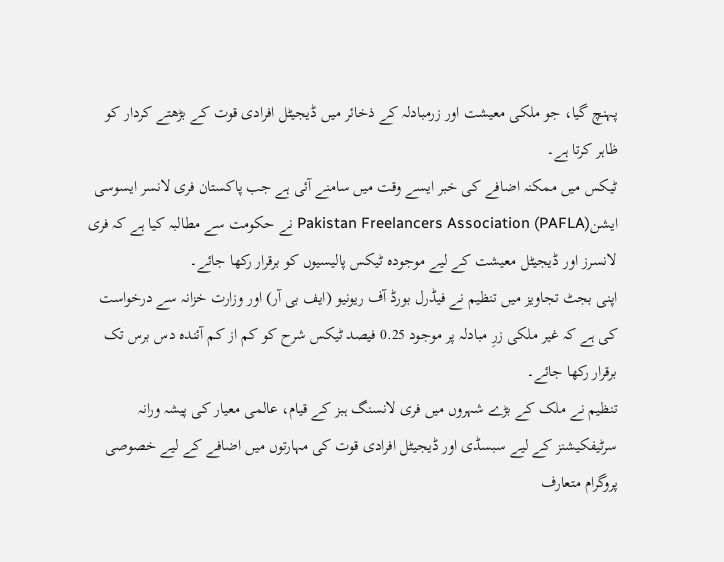پہنچ گیا، جو ملکی معیشت اور زرمبادلہ کے ذخائر میں ڈیجیٹل افرادی قوت کے بڑھتے کردار کو ظاہر کرتا ہے۔
ٹیکس میں ممکنہ اضافے کی خبر ایسے وقت میں سامنے آئی ہے جب پاکستان فری لانسر ایسوسی ایشنPakistan Freelancers Association (PAFLA) نے حکومت سے مطالبہ کیا ہے کہ فری لانسرز اور ڈیجیٹل معیشت کے لیے موجودہ ٹیکس پالیسیوں کو برقرار رکھا جائے۔
اپنی بجٹ تجاویز میں تنظیم نے فیڈرل بورڈ آف ریونیو (ایف بی آر) اور وزارت خزانہ سے درخواست کی ہے کہ غیر ملکی زرِ مبادلہ پر موجود 0.25 فیصد ٹیکس شرح کو کم از کم آئندہ دس برس تک برقرار رکھا جائے۔
تنظیم نے ملک کے بڑے شہروں میں فری لانسنگ ہبز کے قیام، عالمی معیار کی پیشہ ورانہ سرٹیفکیشنز کے لیے سبسڈی اور ڈیجیٹل افرادی قوت کی مہارتوں میں اضافے کے لیے خصوصی پروگرام متعارف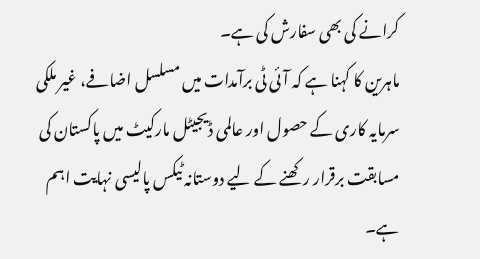کرانے کی بھی سفارش کی ہے۔
ماہرین کا کہنا ہے کہ آئی ٹی برآمدات میں مسلسل اضافے، غیر ملکی سرمایہ کاری کے حصول اور عالمی ڈیجیٹل مارکیٹ میں پاکستان کی مسابقت برقرار رکھنے کے لیے دوستانہ ٹیکس پالیسی نہایت اہم ہے۔